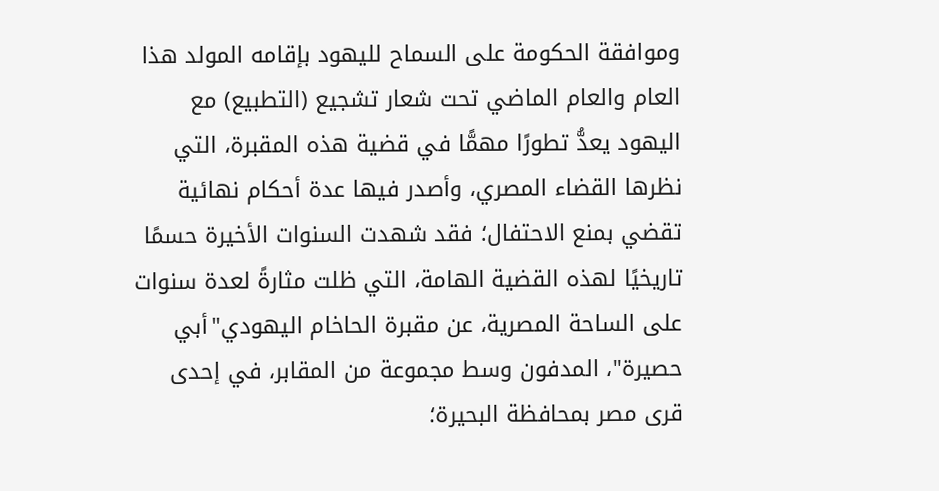وموافقة الحكومة على السماح لليهود بإقامه المولد هذا العام والعام الماضي تحت شعار تشجيع (التطبيع) مع اليهود يعدُّ تطورًا مهمًّا في قضية هذه المقبرة، التي نظرها القضاء المصري، وأصدر فيها عدة أحكام نهائية تقضي بمنع الاحتفال؛ فقد شهدت السنوات الأخيرة حسمًا تاريخيًا لهذه القضية الهامة، التي ظلت مثارةً لعدة سنوات على الساحة المصرية، عن مقبرة الحاخام اليهودي"أبي حصيرة"، المدفون وسط مجموعة من المقابر، في إحدى قرى مصر بمحافظة البحيرة؛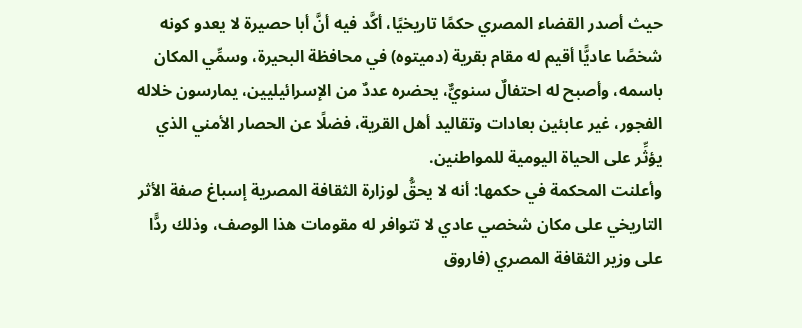حيث أصدر القضاء المصري حكمًا تاريخيًا، أكَّد فيه أنَّ أبا حصيرة لا يعدو كونه شخصًا عاديًّا أقيم له مقام بقرية (دميتوه) في محافظة البحيرة، وسمِّي المكان باسمه، وأصبح له احتفالٌ سنويٌّ، يحضره عددٌ من الإسرائيليين، يمارسون خلاله الفجور، غير عابئين بعادات وتقاليد أهل القرية، فضلًا عن الحصار الأمني الذي يؤثِّر على الحياة اليومية للمواطنين.
وأعلنت المحكمة في حكمها: أنه لا يحقُّ لوزارة الثقافة المصرية إسباغ صفة الأثر التاريخي على مكان شخصي عادي لا تتوافر له مقومات هذا الوصف، وذلك ردًّا على وزير الثقافة المصري (فاروق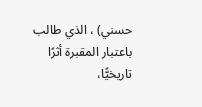حسني) ، الذي طالب باعتبار المقبرة أثرًا تاريخيًّا،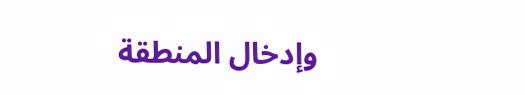وإدخال المنطقة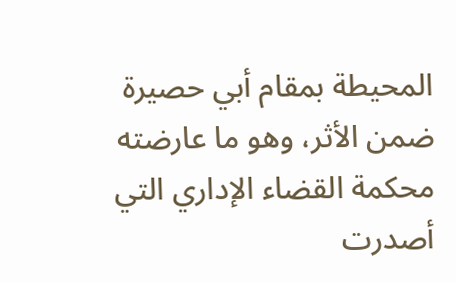المحيطة بمقام أبي حصيرة ضمن الأثر، وهو ما عارضته محكمة القضاء الإداري التي أصدرت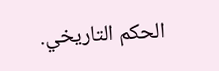الحكم التاريخي.